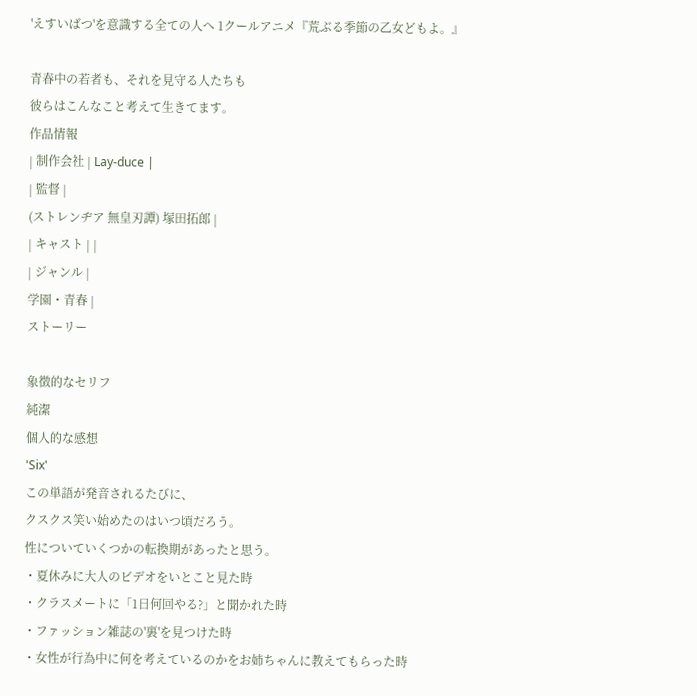'えすいばつ'を意識する全ての人へ 1クールアニメ『荒ぶる季節の乙女どもよ。』

青春中の若者も、それを見守る人たちも
彼らはこんなこと考えて生きてます。
作品情報
| 制作会社 | Lay-duce |
| 監督 |
(ストレンヂア 無皇刃譚) 塚田拓郎 |
| キャスト | |
| ジャンル |
学園・青春 |
ストーリー

象徴的なセリフ
純潔
個人的な感想
'Six'
この単語が発音されるたびに、
クスクス笑い始めたのはいつ頃だろう。
性についていくつかの転換期があったと思う。
・夏休みに大人のビデオをいとこと見た時
・クラスメートに「1日何回やる?」と聞かれた時
・ファッション雑誌の'裏'を見つけた時
・女性が行為中に何を考えているのかをお姉ちゃんに教えてもらった時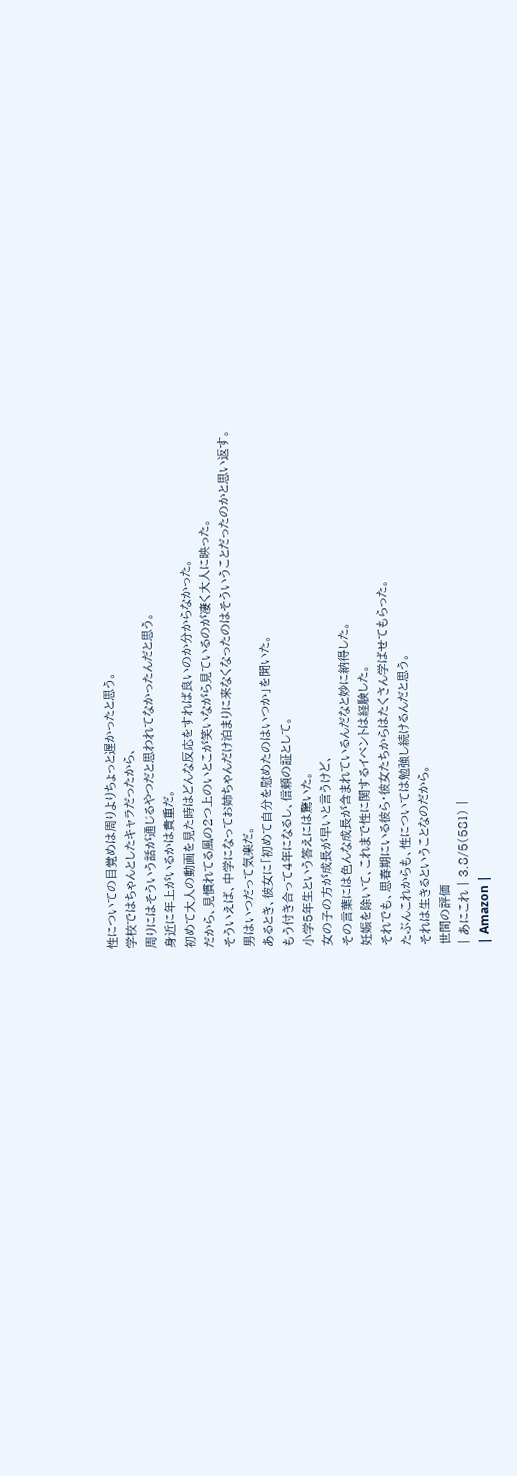性についての目覚めは周りよりちょっと遅かったと思う。
学校ではちゃんとしたキャラだったから、
周りにはそういう話が通じるやつだと思われてなかったんだと思う。
身近に年上がいるかは貴重だ。
初めて大人の動画を見た時はどんな反応をすれば良いのか分からなかった。
だから、見慣れてる風の2つ上のいとこが笑いながら見ているのが凄く大人に映った。
そういえば、中学になってお姉ちゃんだけ泊まりに来なくなったのはそういうことだったのかと思い返す。
男はいつだって気楽だ。
あるとき、彼女に「初めて自分を慰めたのはいつか」を聞いた。
もう付き合って4年になるし、信頼の証として。
小学5年生という答えには驚いた。
女の子の方が成長が早いと言うけど、
その言葉には色んな成長が含まれているんだなと妙に納得した。
妊娠を除いて、これまで性に関するイベントは経験した。
それでも、思春期にいる彼ら・彼女たちからはたくさん学ばせてもらった。
たぶんこれからも、性については勉強し続けるんだと思う。
それは生きるということなのだから。
世間の評価
| あにこれ | 3.8/5(581) |
| Amazon |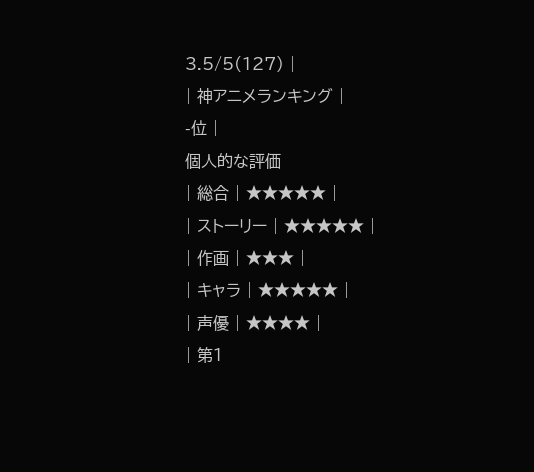3.5/5(127) |
| 神アニメランキング |
-位 |
個人的な評価
| 総合 | ★★★★★ |
| ストーリー | ★★★★★ |
| 作画 | ★★★ |
| キャラ | ★★★★★ |
| 声優 | ★★★★ |
| 第1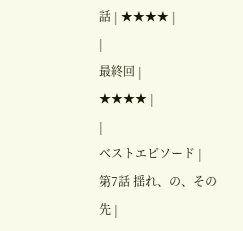話 | ★★★★ |
|
最終回 |
★★★★ |
|
ベストエピソード |
第7話 揺れ、の、その先 |